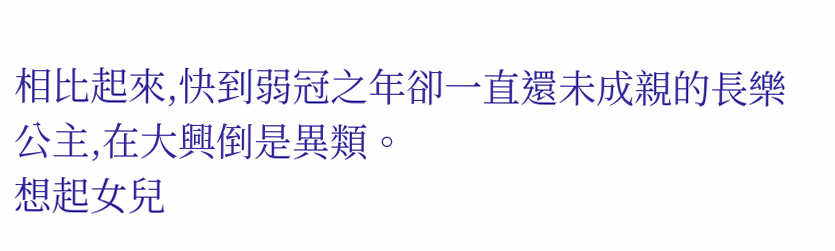相比起來,快到弱冠之年卻一直還未成親的長樂公主,在大興倒是異類。
想起女兒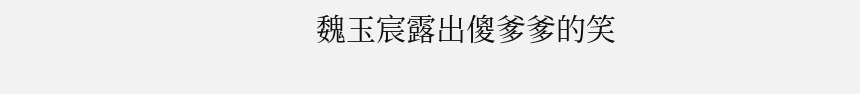魏玉宸露出傻爹爹的笑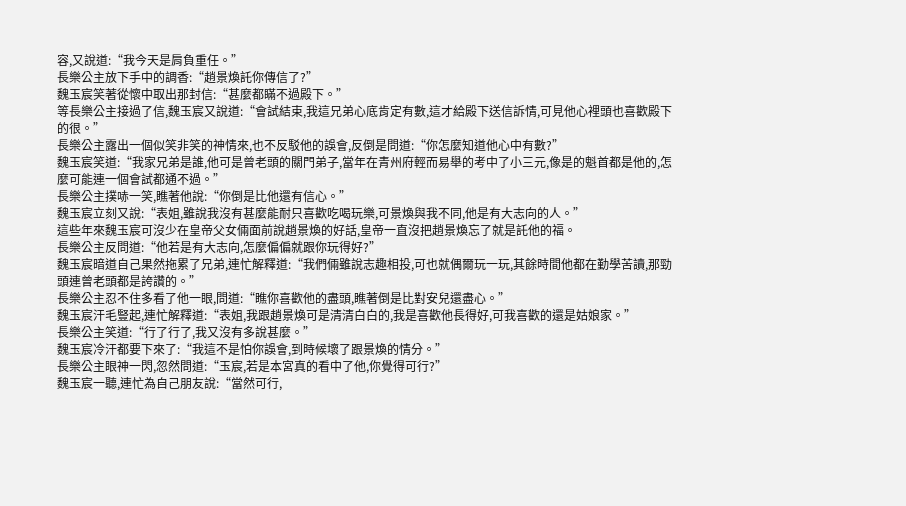容,又說道:“我今天是肩負重任。”
長樂公主放下手中的調香:“趙景煥託你傳信了?”
魏玉宸笑著從懷中取出那封信:“甚麼都瞞不過殿下。”
等長樂公主接過了信,魏玉宸又說道:“會試結束,我這兄弟心底肯定有數,這才給殿下送信訴情,可見他心裡頭也喜歡殿下的很。”
長樂公主露出一個似笑非笑的神情來,也不反駁他的誤會,反倒是問道:“你怎麼知道他心中有數?”
魏玉宸笑道:“我家兄弟是誰,他可是曾老頭的關門弟子,當年在青州府輕而易舉的考中了小三元,像是的魁首都是他的,怎麼可能連一個會試都通不過。”
長樂公主撲哧一笑,瞧著他說:“你倒是比他還有信心。”
魏玉宸立刻又說:“表姐,雖說我沒有甚麼能耐只喜歡吃喝玩樂,可景煥與我不同,他是有大志向的人。”
這些年來魏玉宸可沒少在皇帝父女倆面前說趙景煥的好話,皇帝一直沒把趙景煥忘了就是託他的福。
長樂公主反問道:“他若是有大志向,怎麼偏偏就跟你玩得好?”
魏玉宸暗道自己果然拖累了兄弟,連忙解釋道:“我們倆雖說志趣相投,可也就偶爾玩一玩,其餘時間他都在勤學苦讀,那勁頭連曾老頭都是誇讚的。”
長樂公主忍不住多看了他一眼,問道:“瞧你喜歡他的盡頭,瞧著倒是比對安兒還盡心。”
魏玉宸汗毛豎起,連忙解釋道:“表姐,我跟趙景煥可是清清白白的,我是喜歡他長得好,可我喜歡的還是姑娘家。”
長樂公主笑道:“行了行了,我又沒有多說甚麼。”
魏玉宸冷汗都要下來了:“我這不是怕你誤會,到時候壞了跟景煥的情分。”
長樂公主眼神一閃,忽然問道:“玉宸,若是本宮真的看中了他,你覺得可行?”
魏玉宸一聽,連忙為自己朋友說:“當然可行,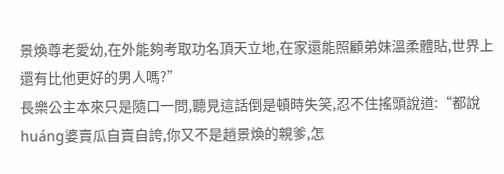景煥尊老愛幼,在外能夠考取功名頂天立地,在家還能照顧弟妹溫柔體貼,世界上還有比他更好的男人嗎?”
長樂公主本來只是隨口一問,聽見這話倒是頓時失笑,忍不住搖頭說道:“都說huáng婆賣瓜自賣自誇,你又不是趙景煥的親爹,怎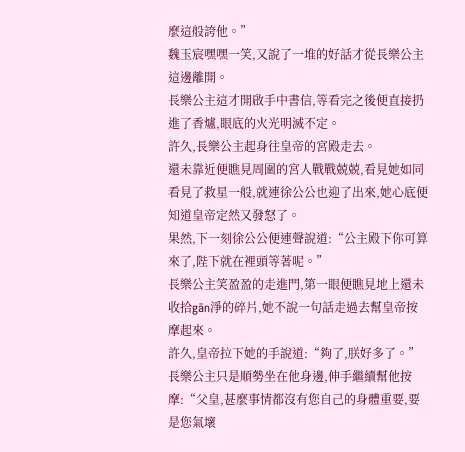麼這般誇他。”
魏玉宸嘿嘿一笑,又說了一堆的好話才從長樂公主這邊離開。
長樂公主這才開啟手中書信,等看完之後便直接扔進了香爐,眼底的火光明滅不定。
許久,長樂公主起身往皇帝的宮殿走去。
還未靠近便瞧見周圍的宮人戰戰兢兢,看見她如同看見了救星一般,就連徐公公也迎了出來,她心底便知道皇帝定然又發怒了。
果然,下一刻徐公公便連聲說道:“公主殿下你可算來了,陛下就在裡頭等著呢。”
長樂公主笑盈盈的走進門,第一眼便瞧見地上還未收拾gān淨的碎片,她不說一句話走過去幫皇帝按摩起來。
許久,皇帝拉下她的手說道:“夠了,朕好多了。”
長樂公主只是順勢坐在他身邊,伸手繼續幫他按摩:“父皇,甚麼事情都沒有您自己的身體重要,要是您氣壞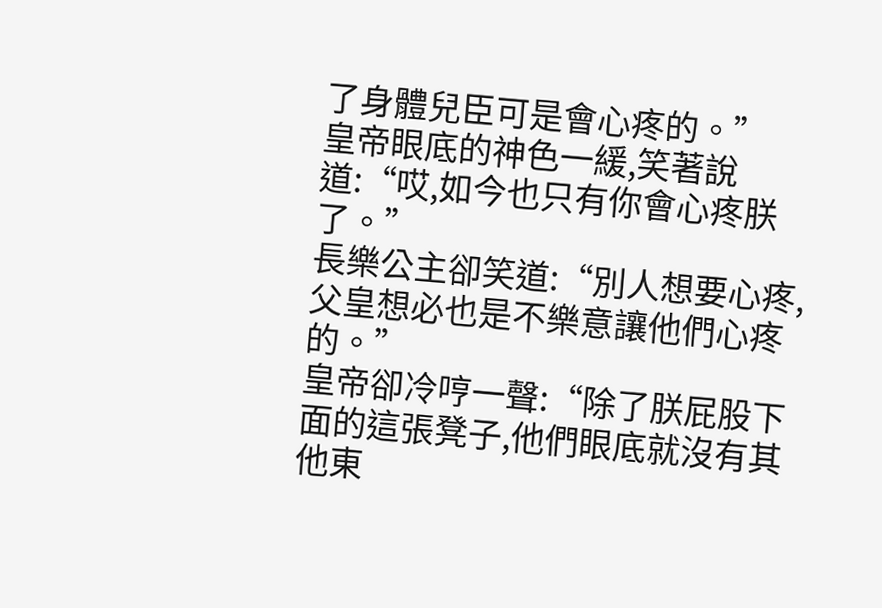了身體兒臣可是會心疼的。”
皇帝眼底的神色一緩,笑著說道:“哎,如今也只有你會心疼朕了。”
長樂公主卻笑道:“別人想要心疼,父皇想必也是不樂意讓他們心疼的。”
皇帝卻冷哼一聲:“除了朕屁股下面的這張凳子,他們眼底就沒有其他東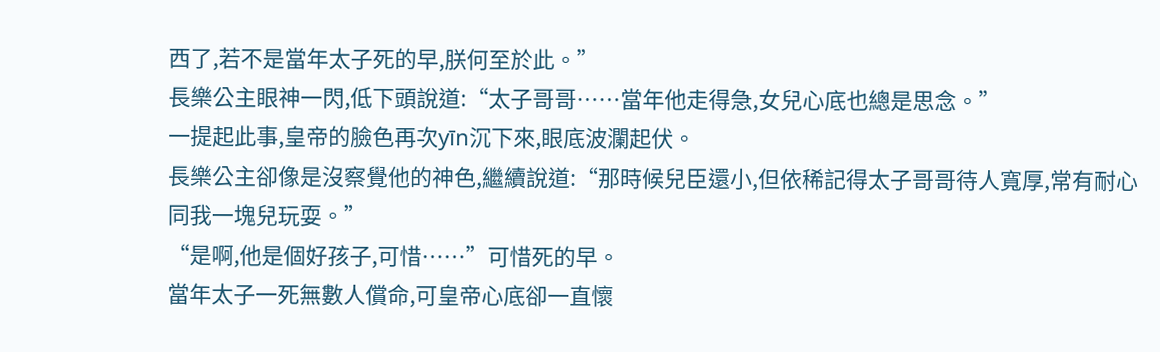西了,若不是當年太子死的早,朕何至於此。”
長樂公主眼神一閃,低下頭說道:“太子哥哥……當年他走得急,女兒心底也總是思念。”
一提起此事,皇帝的臉色再次yīn沉下來,眼底波瀾起伏。
長樂公主卻像是沒察覺他的神色,繼續說道:“那時候兒臣還小,但依稀記得太子哥哥待人寬厚,常有耐心同我一塊兒玩耍。”
“是啊,他是個好孩子,可惜……”可惜死的早。
當年太子一死無數人償命,可皇帝心底卻一直懷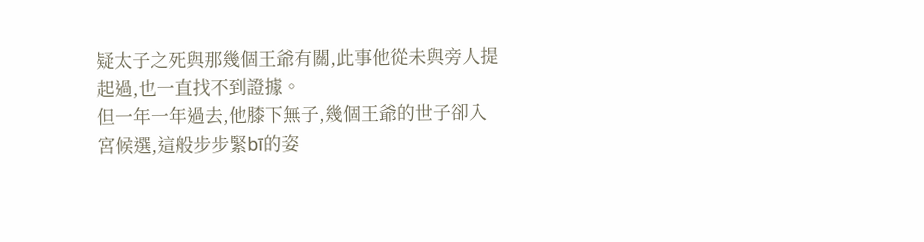疑太子之死與那幾個王爺有關,此事他從未與旁人提起過,也一直找不到證據。
但一年一年過去,他膝下無子,幾個王爺的世子卻入宮候選,這般步步緊bī的姿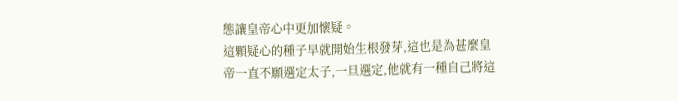態讓皇帝心中更加懷疑。
這顆疑心的種子早就開始生根發芽,這也是為甚麼皇帝一直不願選定太子,一旦選定,他就有一種自己將這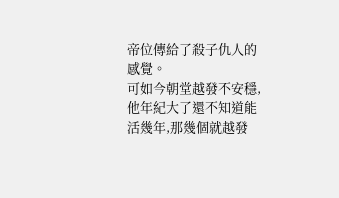帝位傳給了殺子仇人的感覺。
可如今朝堂越發不安穩,他年紀大了還不知道能活幾年,那幾個就越發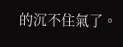的沉不住氣了。